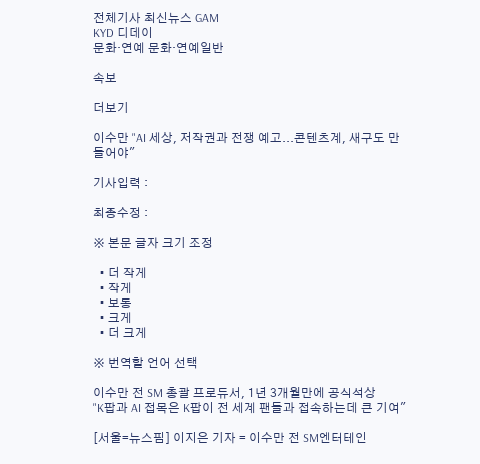전체기사 최신뉴스 GAM
KYD 디데이
문화·연예 문화·연예일반

속보

더보기

이수만 "AI 세상, 저작권과 전쟁 예고...콘텐츠계, 새구도 만들어야"

기사입력 :

최종수정 :

※ 본문 글자 크기 조정

  • 더 작게
  • 작게
  • 보통
  • 크게
  • 더 크게

※ 번역할 언어 선택

이수만 전 SM 총괄 프로듀서, 1년 3개월만에 공식석상
"K팝과 AI 접목은 K팝이 전 세계 팬들과 접속하는데 큰 기여"

[서울=뉴스핌] 이지은 기자 = 이수만 전 SM엔터테인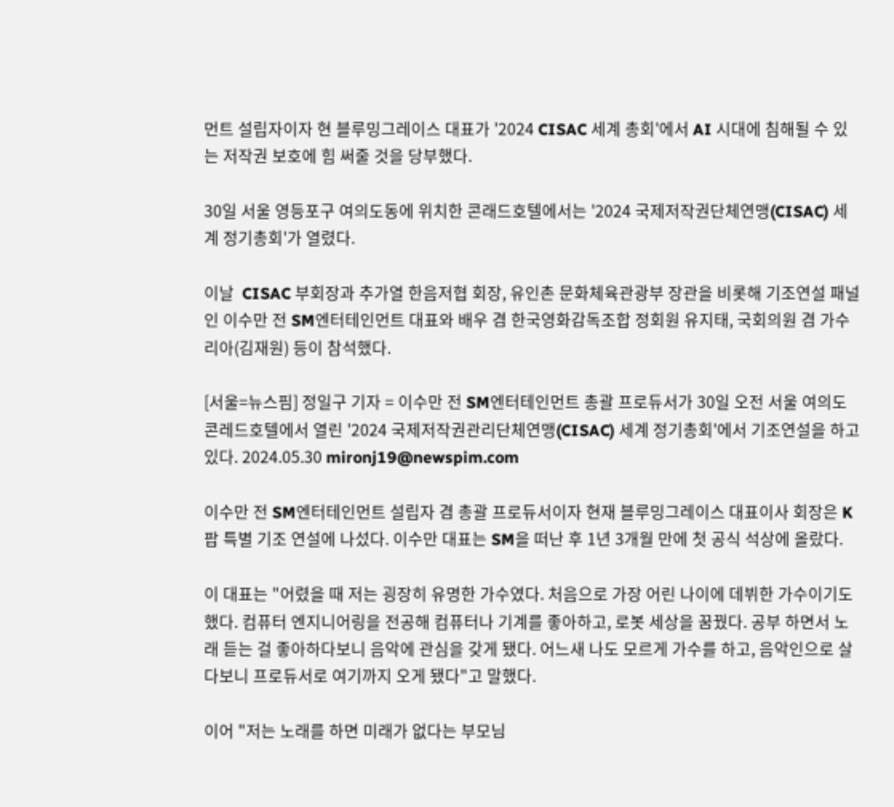먼트 설립자이자 현 블루밍그레이스 대표가 '2024 CISAC 세계 총회'에서 AI 시대에 침해될 수 있는 저작권 보호에 힘 써줄 것을 당부했다.

30일 서울 영등포구 여의도동에 위치한 콘래드호텔에서는 '2024 국제저작권단체연맹(CISAC) 세계 정기총회'가 열렸다.

이날  CISAC 부회장과 추가열 한음저협 회장, 유인촌 문화체육관광부 장관을 비롯해 기조연설 패널인 이수만 전 SM엔터테인먼트 대표와 배우 겸 한국영화감독조합 정회원 유지태, 국회의원 겸 가수 리아(김재원) 등이 참석했다.

[서울=뉴스핌] 정일구 기자 = 이수만 전 SM엔터테인먼트 총괄 프로듀서가 30일 오전 서울 여의도 콘레드호텔에서 열린 '2024 국제저작권관리단체연맹(CISAC) 세계 정기총회'에서 기조연설을 하고 있다. 2024.05.30 mironj19@newspim.com

이수만 전 SM엔터테인먼트 설립자 겸 총괄 프로듀서이자 현재 블루밍그레이스 대표이사 회장은 K팝 특별 기조 연설에 나섰다. 이수만 대표는 SM을 떠난 후 1년 3개월 만에 첫 공식 석상에 올랐다.

이 대표는 "어렸을 때 저는 굉장히 유명한 가수였다. 처음으로 가장 어린 나이에 데뷔한 가수이기도 했다. 컴퓨터 엔지니어링을 전공해 컴퓨터나 기계를 좋아하고, 로봇 세상을 꿈꿨다. 공부 하면서 노래 듣는 걸 좋아하다보니 음악에 관심을 갖게 됐다. 어느새 나도 모르게 가수를 하고, 음악인으로 살다보니 프로듀서로 여기까지 오게 됐다"고 말했다.

이어 "저는 노래를 하면 미래가 없다는 부모님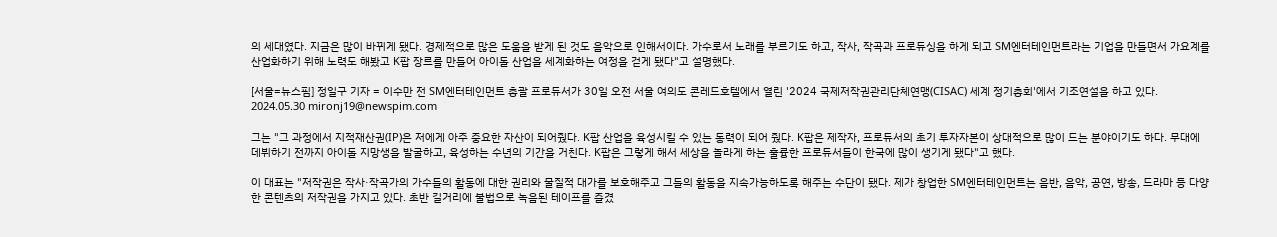의 세대였다. 지금은 많이 바뀌게 됐다. 경제적으로 많은 도움을 받게 된 것도 음악으로 인해서이다. 가수로서 노래를 부르기도 하고, 작사, 작곡과 프로듀싱을 하게 되고 SM엔터테인먼트라는 기업을 만들면서 가요계를 산업화하기 위해 노력도 해봤고 K팝 장르를 만들어 아이돌 산업을 세계화하는 여정을 걷게 됐다"고 설명했다.

[서울=뉴스핌] 정일구 기자 = 이수만 전 SM엔터테인먼트 총괄 프로듀서가 30일 오전 서울 여의도 콘레드호텔에서 열린 '2024 국제저작권관리단체연맹(CISAC) 세계 정기총회'에서 기조연설을 하고 있다. 2024.05.30 mironj19@newspim.com

그는 "그 과정에서 지적재산권(IP)은 저에게 아주 중요한 자산이 되어줬다. K팝 산업을 육성시킬 수 있는 동력이 되어 줬다. K팝은 제작자, 프로듀서의 초기 투자자본이 상대적으로 많이 드는 분야이기도 하다. 무대에 데뷔하기 전까지 아이돌 지망생을 발굴하고, 육성하는 수년의 기간을 거친다. K팝은 그렇게 해서 세상을 놀라게 하는 훌륭한 프로듀서들이 한국에 많이 생기게 됐다"고 했다.

이 대표는 "저작권은 작사·작곡가의 가수들의 활동에 대한 권리와 물질적 대가를 보호해주고 그들의 활동을 지속가능하도록 해주는 수단이 됐다. 제가 창업한 SM엔터테인먼트는 음반, 음악, 공연, 방송, 드라마 등 다양한 콘텐츠의 저작권을 가지고 있다. 초반 길거리에 불법으로 녹음된 테이프를 즐겼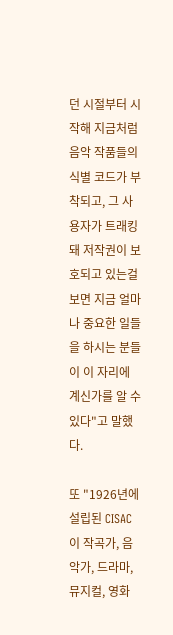던 시절부터 시작해 지금처럼 음악 작품들의 식별 코드가 부착되고, 그 사용자가 트래킹돼 저작권이 보호되고 있는걸 보면 지금 얼마나 중요한 일들을 하시는 분들이 이 자리에 계신가를 알 수 있다"고 말했다.

또 "1926년에 설립된 CISAC이 작곡가, 음악가, 드라마, 뮤지컬, 영화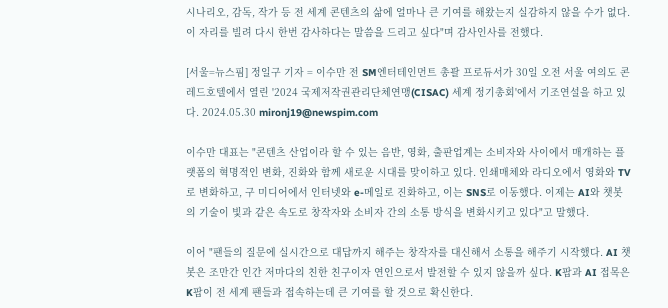시나리오, 감독, 작가 등 전 세계 콘텐츠의 삶에 얼마나 큰 기여를 해왔는지 실감하지 않을 수가 없다. 이 자리를 빌려 다시 한번 감사하다는 말씀을 드리고 싶다"며 감사인사를 전했다.

[서울=뉴스핌] 정일구 기자 = 이수만 전 SM엔터테인먼트 총괄 프로듀서가 30일 오전 서울 여의도 콘레드호텔에서 열린 '2024 국제저작권관리단체연맹(CISAC) 세계 정기총회'에서 기조연설을 하고 있다. 2024.05.30 mironj19@newspim.com

이수만 대표는 "콘텐츠 산업이라 할 수 있는 음반, 영화, 출판업계는 소비자와 사이에서 매개하는 플랫폼의 혁명적인 변화, 진화와 함께 새로운 시대를 맞이하고 있다. 인쇄매체와 라디오에서 영화와 TV로 변화하고, 구 미디어에서 인터넷와 e-메일로 진화하고, 이는 SNS로 이동했다. 이제는 AI와 챗봇의 기술이 빛과 같은 속도로 창작자와 소비자 간의 소통 방식을 변화시키고 있다"고 말했다.

이어 "팬들의 질문에 실시간으로 대답까지 해주는 창작자를 대신해서 소통을 해주기 시작했다. AI 챗봇은 조만간 인간 저마다의 친한 친구이자 연인으로서 발전할 수 있지 않을까 싶다. K팝과 AI 접목은 K팝이 전 세계 팬들과 접속하는데 큰 기여를 할 것으로 확신한다.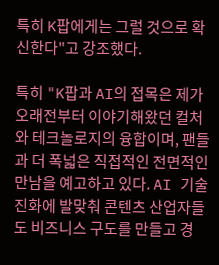특히 K팝에게는 그럴 것으로 확신한다"고 강조했다.

특히 "K팝과 AI의 접목은 제가 오래전부터 이야기해왔던 컬처와 테크놀로지의 융합이며, 팬들과 더 폭넓은 직접적인 전면적인 만남을 예고하고 있다. AI 기술 진화에 발맞춰 콘텐츠 산업자들도 비즈니스 구도를 만들고 경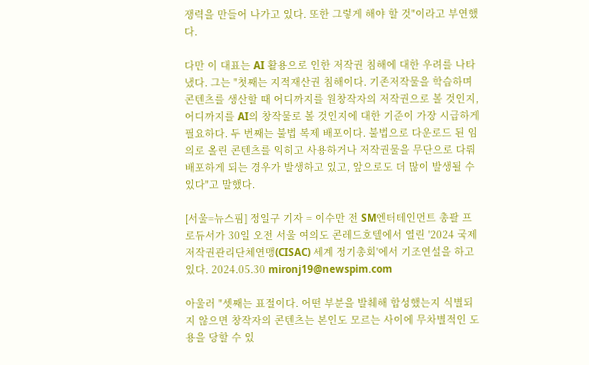쟁력을 만들어 나가고 있다. 또한 그렇게 해야 할 것"이라고 부연했다.

다만 이 대표는 AI 활용으로 인한 저작권 침해에 대한 우려를 나타냈다. 그는 "첫째는 지적재산권 침해이다. 기존저작물을 학습하며 콘텐츠를 생산할 때 어디까지를 원창작자의 저작권으로 볼 것인지, 어디까지를 AI의 창작물로 볼 것인지에 대한 기준이 가장 시급하게 필요하다. 두 번째는 불법 복제 배포이다. 불법으로 다운로드 된 임의로 올린 콘텐츠를 익히고 사용하거나 저작권물을 무단으로 다뤄 배포하게 되는 경우가 발생하고 있고, 앞으로도 더 많이 발생될 수 있다"고 말했다.

[서울=뉴스핌] 정일구 기자 = 이수만 전 SM엔터테인먼트 총괄 프로듀서가 30일 오전 서울 여의도 콘레드호텔에서 열린 '2024 국제저작권관리단체연맹(CISAC) 세계 정기총회'에서 기조연설을 하고 있다. 2024.05.30 mironj19@newspim.com

아울러 "셋째는 표절이다. 어떤 부분을 발췌해 합성했는지 식별되지 않으면 창작자의 콘텐츠는 본인도 모르는 사이에 무차별적인 도용을 당할 수 있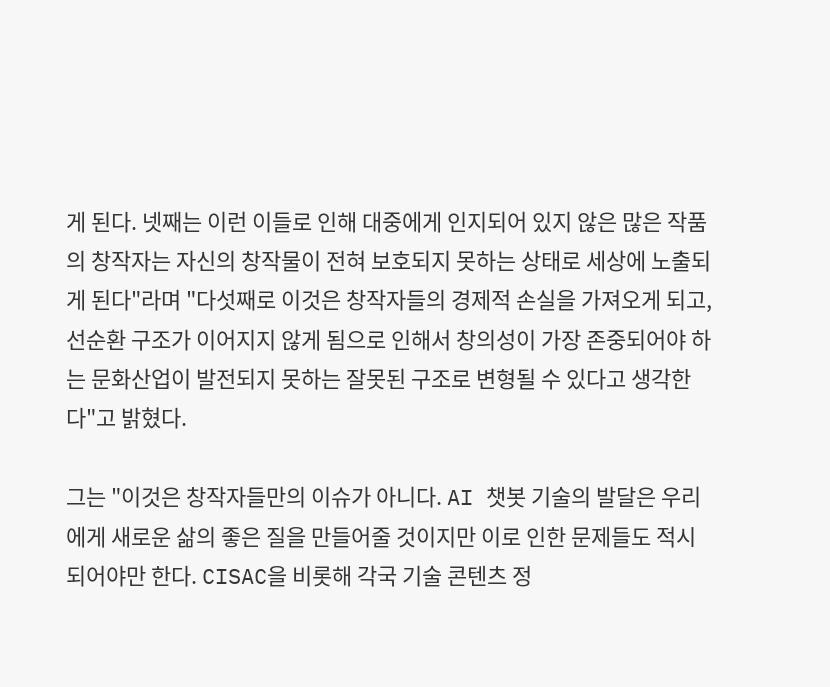게 된다. 넷째는 이런 이들로 인해 대중에게 인지되어 있지 않은 많은 작품의 창작자는 자신의 창작물이 전혀 보호되지 못하는 상태로 세상에 노출되게 된다"라며 "다섯째로 이것은 창작자들의 경제적 손실을 가져오게 되고, 선순환 구조가 이어지지 않게 됨으로 인해서 창의성이 가장 존중되어야 하는 문화산업이 발전되지 못하는 잘못된 구조로 변형될 수 있다고 생각한다"고 밝혔다.

그는 "이것은 창작자들만의 이슈가 아니다. AI 챗봇 기술의 발달은 우리에게 새로운 삶의 좋은 질을 만들어줄 것이지만 이로 인한 문제들도 적시되어야만 한다. CISAC을 비롯해 각국 기술 콘텐츠 정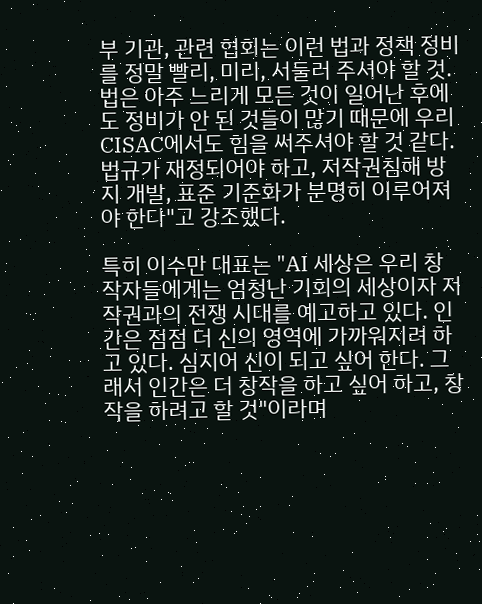부 기관, 관련 협회는 이런 법과 정책 정비를 정말 빨리, 미리, 서둘러 주셔야 할 것. 법은 아주 느리게 모든 것이 일어난 후에도 정비가 안 된 것들이 많기 때문에 우리 CISAC에서도 힘을 써주셔야 할 것 같다. 법규가 재정되어야 하고, 저작권침해 방지 개발, 표준 기준화가 분명히 이루어져야 한다"고 강조했다.

특히 이수만 대표는 "AI 세상은 우리 창작자들에게는 엄청난 기회의 세상이자 저작권과의 전쟁 시대를 예고하고 있다. 인간은 점점 더 신의 영역에 가까워지려 하고 있다. 심지어 신이 되고 싶어 한다. 그래서 인간은 더 창작을 하고 싶어 하고, 창작을 하려고 할 것"이라며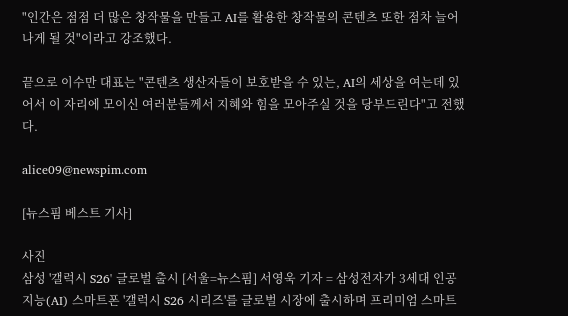"인간은 점점 더 많은 창작물을 만들고 AI를 활용한 창작물의 콘텐츠 또한 점차 늘어나게 될 것"이라고 강조했다.

끝으로 이수만 대표는 "콘텐츠 생산자들이 보호받을 수 있는, AI의 세상을 여는데 있어서 이 자리에 모이신 여러분들께서 지혜와 힘을 모아주실 것을 당부드린다"고 전했다.

alice09@newspim.com

[뉴스핌 베스트 기사]

사진
삼성 '갤럭시 S26' 글로벌 출시 [서울=뉴스핌] 서영욱 기자 = 삼성전자가 3세대 인공지능(AI) 스마트폰 '갤럭시 S26 시리즈'를 글로벌 시장에 출시하며 프리미엄 스마트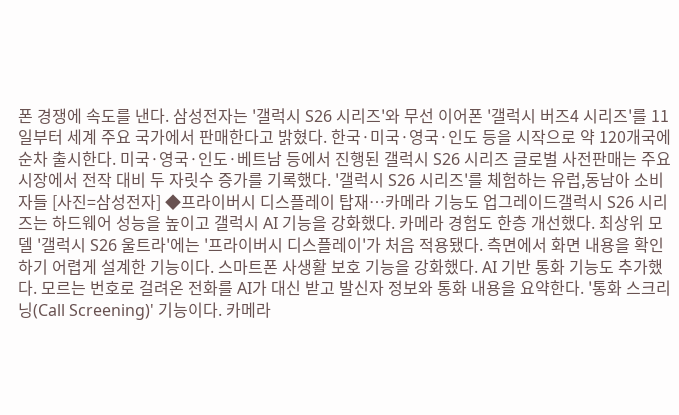폰 경쟁에 속도를 낸다. 삼성전자는 '갤럭시 S26 시리즈'와 무선 이어폰 '갤럭시 버즈4 시리즈'를 11일부터 세계 주요 국가에서 판매한다고 밝혔다. 한국·미국·영국·인도 등을 시작으로 약 120개국에 순차 출시한다. 미국·영국·인도·베트남 등에서 진행된 갤럭시 S26 시리즈 글로벌 사전판매는 주요 시장에서 전작 대비 두 자릿수 증가를 기록했다. '갤럭시 S26 시리즈'를 체험하는 유럽,동남아 소비자들 [사진=삼성전자] ◆프라이버시 디스플레이 탑재…카메라 기능도 업그레이드갤럭시 S26 시리즈는 하드웨어 성능을 높이고 갤럭시 AI 기능을 강화했다. 카메라 경험도 한층 개선했다. 최상위 모델 '갤럭시 S26 울트라'에는 '프라이버시 디스플레이'가 처음 적용됐다. 측면에서 화면 내용을 확인하기 어렵게 설계한 기능이다. 스마트폰 사생활 보호 기능을 강화했다. AI 기반 통화 기능도 추가했다. 모르는 번호로 걸려온 전화를 AI가 대신 받고 발신자 정보와 통화 내용을 요약한다. '통화 스크리닝(Call Screening)' 기능이다. 카메라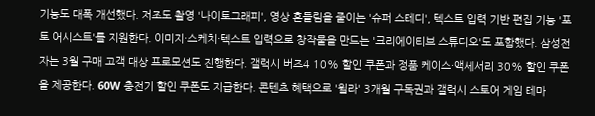기능도 대폭 개선했다. 저조도 촬영 '나이토그래피', 영상 흔들림을 줄이는 '슈퍼 스테디', 텍스트 입력 기반 편집 기능 '포토 어시스트'를 지원한다. 이미지·스케치·텍스트 입력으로 창작물을 만드는 '크리에이티브 스튜디오'도 포함했다. 삼성전자는 3월 구매 고객 대상 프로모션도 진행한다. 갤럭시 버즈4 10% 할인 쿠폰과 정품 케이스·액세서리 30% 할인 쿠폰을 제공한다. 60W 충전기 할인 쿠폰도 지급한다. 콘텐츠 혜택으로 '윌라' 3개월 구독권과 갤럭시 스토어 게임 테마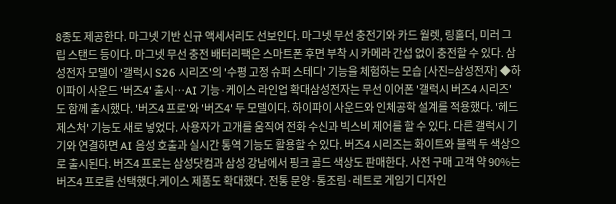8종도 제공한다. 마그넷 기반 신규 액세서리도 선보인다. 마그넷 무선 충전기와 카드 월렛, 링홀더, 미러 그립 스탠드 등이다. 마그넷 무선 충전 배터리팩은 스마트폰 후면 부착 시 카메라 간섭 없이 충전할 수 있다. 삼성전자 모델이 '갤럭시 S26 시리즈'의 '수평 고정 슈퍼 스테디' 기능을 체험하는 모습 [사진=삼성전자] ◆하이파이 사운드 '버즈4' 출시…AI 기능·케이스 라인업 확대삼성전자는 무선 이어폰 '갤럭시 버즈4 시리즈'도 함께 출시했다. '버즈4 프로'와 '버즈4' 두 모델이다. 하이파이 사운드와 인체공학 설계를 적용했다. '헤드 제스처' 기능도 새로 넣었다. 사용자가 고개를 움직여 전화 수신과 빅스비 제어를 할 수 있다. 다른 갤럭시 기기와 연결하면 AI 음성 호출과 실시간 통역 기능도 활용할 수 있다. 버즈4 시리즈는 화이트와 블랙 두 색상으로 출시된다. 버즈4 프로는 삼성닷컴과 삼성 강남에서 핑크 골드 색상도 판매한다. 사전 구매 고객 약 90%는 버즈4 프로를 선택했다.케이스 제품도 확대했다. 전통 문양·통조림·레트로 게임기 디자인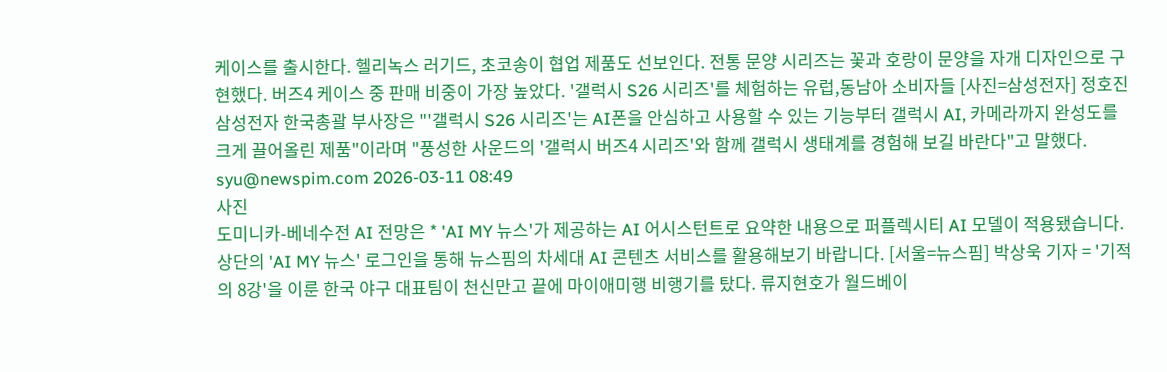케이스를 출시한다. 헬리녹스 러기드, 초코송이 협업 제품도 선보인다. 전통 문양 시리즈는 꽃과 호랑이 문양을 자개 디자인으로 구현했다. 버즈4 케이스 중 판매 비중이 가장 높았다. '갤럭시 S26 시리즈'를 체험하는 유럽,동남아 소비자들 [사진=삼성전자] 정호진 삼성전자 한국총괄 부사장은 "'갤럭시 S26 시리즈'는 AI폰을 안심하고 사용할 수 있는 기능부터 갤럭시 AI, 카메라까지 완성도를 크게 끌어올린 제품"이라며 "풍성한 사운드의 '갤럭시 버즈4 시리즈'와 함께 갤럭시 생태계를 경험해 보길 바란다"고 말했다. syu@newspim.com 2026-03-11 08:49
사진
도미니카-베네수전 AI 전망은 * 'AI MY 뉴스'가 제공하는 AI 어시스턴트로 요약한 내용으로 퍼플렉시티 AI 모델이 적용됐습니다. 상단의 'AI MY 뉴스' 로그인을 통해 뉴스핌의 차세대 AI 콘텐츠 서비스를 활용해보기 바랍니다. [서울=뉴스핌] 박상욱 기자 = '기적의 8강'을 이룬 한국 야구 대표팀이 천신만고 끝에 마이애미행 비행기를 탔다. 류지현호가 월드베이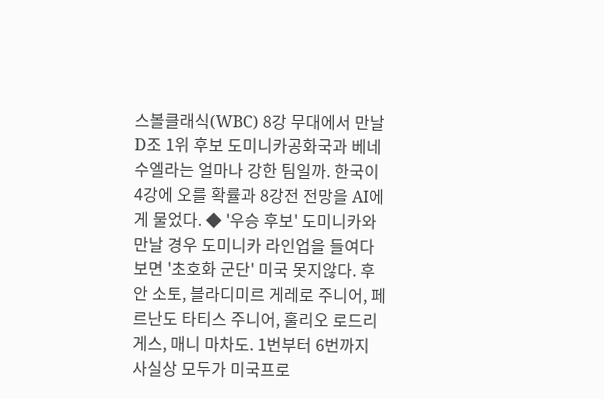스볼클래식(WBC) 8강 무대에서 만날 D조 1위 후보 도미니카공화국과 베네수엘라는 얼마나 강한 팀일까. 한국이 4강에 오를 확률과 8강전 전망을 AI에게 물었다. ◆ '우승 후보' 도미니카와 만날 경우 도미니카 라인업을 들여다보면 '초호화 군단' 미국 못지않다. 후안 소토, 블라디미르 게레로 주니어, 페르난도 타티스 주니어, 훌리오 로드리게스, 매니 마차도. 1번부터 6번까지 사실상 모두가 미국프로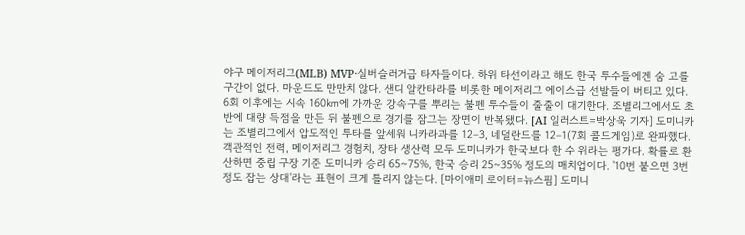야구 메이저리그(MLB) MVP·실버슬러거급 타자들이다. 하위 타선이라고 해도 한국 투수들에겐 숨 고를 구간이 없다. 마운드도 만만치 않다. 샌디 알칸타라를 비롯한 메이저리그 에이스급 선발들이 버티고 있다. 6회 이후에는 시속 160㎞에 가까운 강속구를 뿌리는 불펜 투수들이 줄줄이 대기한다. 조별리그에서도 초반에 대량 득점을 만든 뒤 불펜으로 경기를 잠그는 장면이 반복됐다. [AI 일러스트=박상욱 기자] 도미니카는 조별리그에서 압도적인 투타를 앞세워 니카라과를 12–3, 네덜란드를 12–1(7회 콜드게임)로 완파했다. 객관적인 전력, 메이저리그 경험치, 장타 생산력 모두 도미니카가 한국보다 한 수 위라는 평가다. 확률로 환산하면 중립 구장 기준 도미니카 승리 65~75%, 한국 승리 25~35% 정도의 매치업이다. '10번 붙으면 3번 정도 잡는 상대'라는 표현이 크게 틀리지 않는다. [마이애미 로이터=뉴스핌] 도미니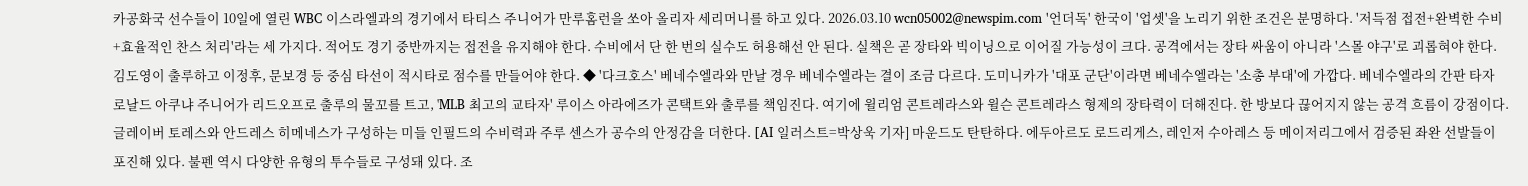카공화국 선수들이 10일에 열린 WBC 이스라엘과의 경기에서 타티스 주니어가 만루홈런을 쏘아 올리자 세리머니를 하고 있다. 2026.03.10 wcn05002@newspim.com '언더독' 한국이 '업셋'을 노리기 위한 조건은 분명하다. '저득점 접전+완벽한 수비+효율적인 찬스 처리'라는 세 가지다. 적어도 경기 중반까지는 접전을 유지해야 한다. 수비에서 단 한 번의 실수도 허용해선 안 된다. 실책은 곧 장타와 빅이닝으로 이어질 가능성이 크다. 공격에서는 장타 싸움이 아니라 '스몰 야구'로 괴롭혀야 한다. 김도영이 출루하고 이정후, 문보경 등 중심 타선이 적시타로 점수를 만들어야 한다. ◆ '다크호스' 베네수엘라와 만날 경우 베네수엘라는 결이 조금 다르다. 도미니카가 '대포 군단'이라면 베네수엘라는 '소총 부대'에 가깝다. 베네수엘라의 간판 타자 로날드 아쿠냐 주니어가 리드오프로 출루의 물꼬를 트고, 'MLB 최고의 교타자' 루이스 아라에즈가 콘택트와 출루를 책임진다. 여기에 윌리엄 콘트레라스와 윌슨 콘트레라스 형제의 장타력이 더해진다. 한 방보다 끊어지지 않는 공격 흐름이 강점이다. 글레이버 토레스와 안드레스 히메네스가 구성하는 미들 인필드의 수비력과 주루 센스가 공수의 안정감을 더한다. [AI 일러스트=박상욱 기자] 마운드도 탄탄하다. 에두아르도 로드리게스, 레인저 수아레스 등 메이저리그에서 검증된 좌완 선발들이 포진해 있다. 불펜 역시 다양한 유형의 투수들로 구성돼 있다. 조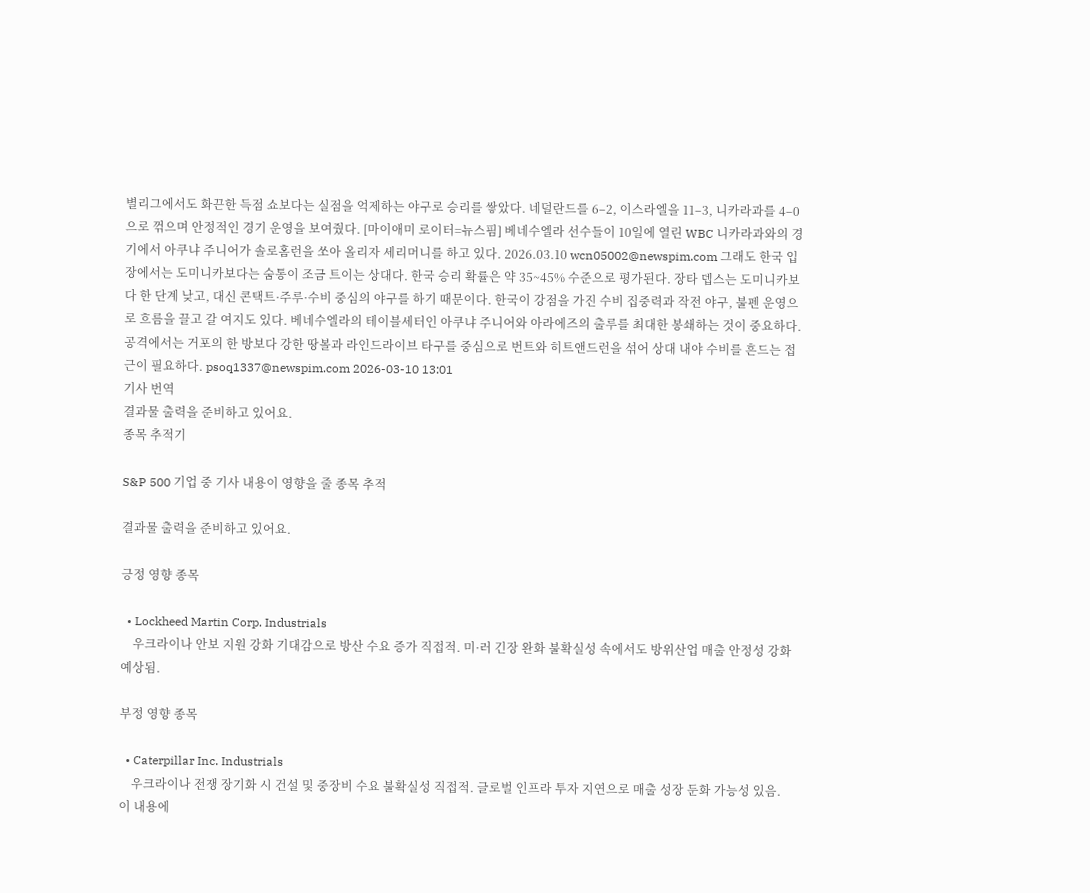별리그에서도 화끈한 득점 쇼보다는 실점을 억제하는 야구로 승리를 쌓았다. 네덜란드를 6–2, 이스라엘을 11–3, 니카라과를 4–0으로 꺾으며 안정적인 경기 운영을 보여줬다. [마이애미 로이터=뉴스핌] 베네수엘라 선수들이 10일에 열린 WBC 니카라과와의 경기에서 아쿠냐 주니어가 솔로홈런을 쏘아 올리자 세리머니를 하고 있다. 2026.03.10 wcn05002@newspim.com 그래도 한국 입장에서는 도미니카보다는 숨통이 조금 트이는 상대다. 한국 승리 확률은 약 35~45% 수준으로 평가된다. 장타 뎁스는 도미니카보다 한 단계 낮고, 대신 콘택트·주루·수비 중심의 야구를 하기 때문이다. 한국이 강점을 가진 수비 집중력과 작전 야구, 불펜 운영으로 흐름을 끌고 갈 여지도 있다. 베네수엘라의 테이블세터인 아쿠냐 주니어와 아라에즈의 출루를 최대한 봉쇄하는 것이 중요하다. 공격에서는 거포의 한 방보다 강한 땅볼과 라인드라이브 타구를 중심으로 번트와 히트앤드런을 섞어 상대 내야 수비를 흔드는 접근이 필요하다. psoq1337@newspim.com 2026-03-10 13:01
기사 번역
결과물 출력을 준비하고 있어요.
종목 추적기

S&P 500 기업 중 기사 내용이 영향을 줄 종목 추적

결과물 출력을 준비하고 있어요.

긍정 영향 종목

  • Lockheed Martin Corp. Industrials
    우크라이나 안보 지원 강화 기대감으로 방산 수요 증가 직접적. 미·러 긴장 완화 불확실성 속에서도 방위산업 매출 안정성 강화 예상됨.

부정 영향 종목

  • Caterpillar Inc. Industrials
    우크라이나 전쟁 장기화 시 건설 및 중장비 수요 불확실성 직접적. 글로벌 인프라 투자 지연으로 매출 성장 둔화 가능성 있음.
이 내용에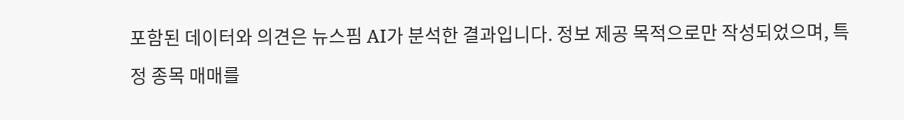포함된 데이터와 의견은 뉴스핌 AI가 분석한 결과입니다. 정보 제공 목적으로만 작성되었으며, 특정 종목 매매를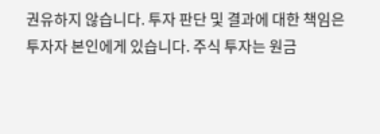권유하지 않습니다. 투자 판단 및 결과에 대한 책임은 투자자 본인에게 있습니다. 주식 투자는 원금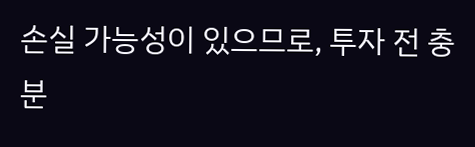손실 가능성이 있으므로, 투자 전 충분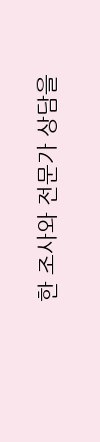한 조사와 전문가 상담을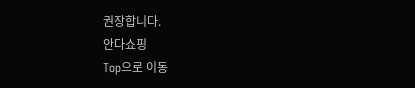권장합니다.
안다쇼핑
Top으로 이동